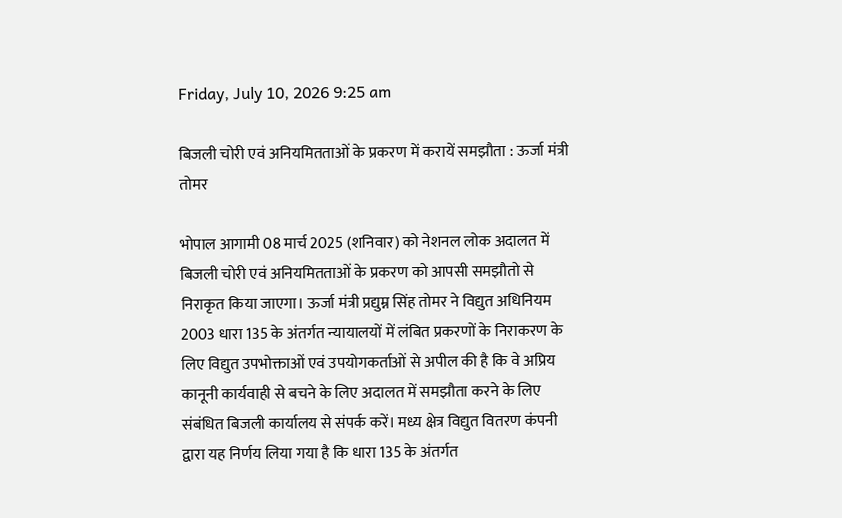Friday, July 10, 2026 9:25 am

बिजली चोरी एवं अनियमितताओं के प्रकरण में करायें समझौता : ऊर्जा मंत्री तोमर

भोपाल आगामी 08 मार्च 2025 (शनिवार) को नेशनल लोक अदालत में बिजली चोरी एवं अनियमितताओं के प्रकरण को आपसी समझौतो से निराकृत किया जाएगा। ऊर्जा मंत्री प्रद्युम्न सिंह तोमर ने विद्युत अधिनियम 2003 धारा 135 के अंतर्गत न्यायालयों में लंबित प्रकरणों के निराकरण के लिए विद्युत उपभोक्ताओं एवं उपयोगकर्ताओं से अपील की है कि वे अप्रिय कानूनी कार्यवाही से बचने के लिए अदालत में समझौता करने के लिए संबंधित बिजली कार्यालय से संपर्क करें। मध्य क्षेत्र विद्युत वितरण कंपनी द्वारा यह निर्णय लिया गया है कि धारा 135 के अंतर्गत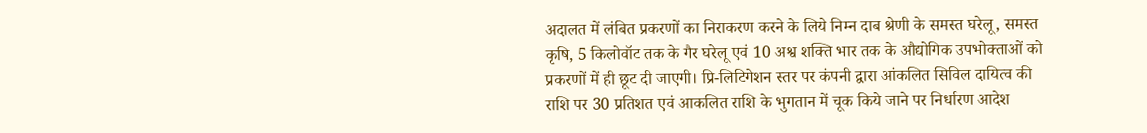अदालत में लंबित प्रकरणों का निराकरण करने के लिये निम्न दाब श्रेणी के समस्त घरेलू, समस्त कृषि, 5 किलोवॉट तक के गैर घरेलू एवं 10 अश्व शक्ति भार तक के औद्योगिक उपभोक्ताओं को प्रकरणों में ही छूट दी जाएगी। प्रि-लिटिगेशन स्तर पर कंपनी द्वारा आंकलित सिविल दायित्व की राशि पर 30 प्रतिशत एवं आकलित राशि के भुगतान में चूक किये जाने पर निर्धारण आदेश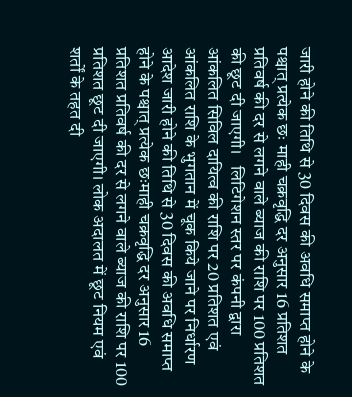जारी होने की तिथि से 30 दिवस की अवधि समाप्त होने के पश्चात् प्रत्‍येक छः माही चक्रवृद्धि दर अनुसार 16 प्रतिशत प्रतिवर्ष की दर से लगने वाले ब्याज की राशि पर 100 प्रतिशत की छूट दी जाएगी।   लिटिगेशन स्तर पर कंपनी द्वारा आंकलित सिविल दायित्व की राशि पर 20 प्रतिशत एवं आंकलित राशि के भुगतान में चूक किये जाने पर निर्धारण आदेश जारी होने की तिथि से 30 दिवस की अवधि समाप्त होने के पश्चात् प्रत्येक छःमाही चक्रवृद्धि दर अनुसार 16 प्रतिशत प्रतिवर्ष की दर से लगने वाले ब्याज की राशि पर 100 प्रतिशत छूट दी जाएगी। लोक अदालत में छूट नियम एवं शर्तों के तहत दी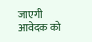जाएगी आवेदक को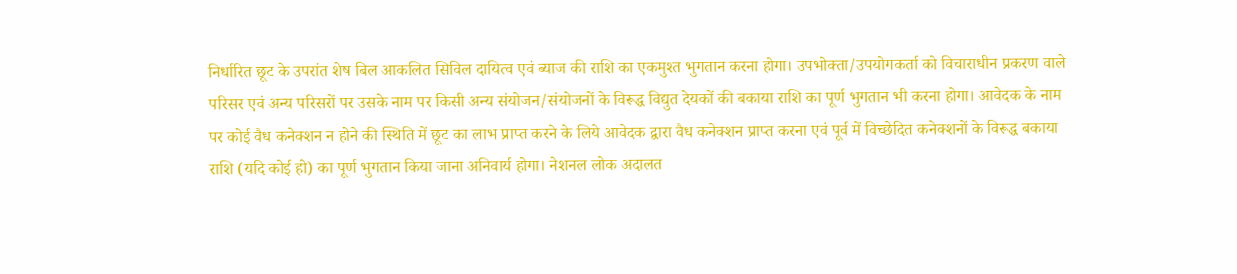निर्धारित छूट के उपरांत शेष बिल आकलित सिविल दायित्व एवं ब्याज की राशि का एकमुश्त भुगतान करना होगा। उपभोक्ता/उपयोगकर्ता को विचाराधीन प्रकरण वाले परिसर एवं अन्य परिसरों पर उसके नाम पर किसी अन्य संयोजन/संयोजनों के विरूद्ध विद्युत देयकों की बकाया राशि का पूर्ण भुगतान भी करना होगा। आवेदक के नाम पर कोई वैध कनेक्शन न होने की स्थिति में छूट का लाभ प्राप्त करने के लिये आवेदक द्वारा वैध कनेक्शन प्राप्त करना एवं पूर्व में विच्छेदित कनेक्शनों के विरूद्ध बकाया राशि (यदि कोई हो) का पूर्ण भुगतान किया जाना अनिवार्य होगा। नेशनल लोक अदालत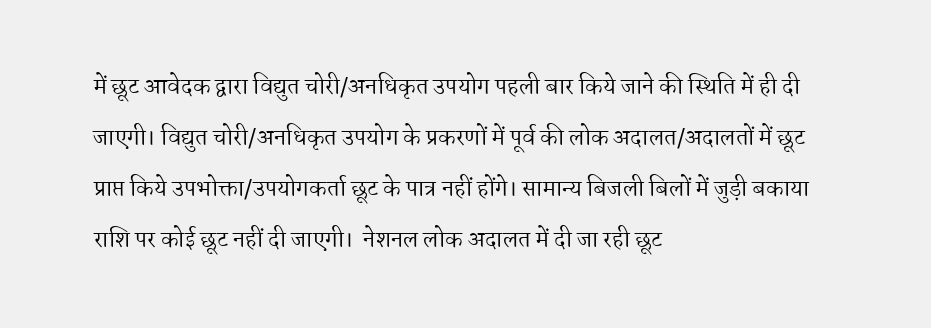में छूट आवेदक द्वारा विद्युत चोरी/अनधिकृत उपयोग पहली बार किये जाने की स्थिति में ही दी जाएगी। विद्युत चोरी/अनधिकृत उपयोग के प्रकरणों में पूर्व की लोक अदालत/अदालतों में छूट प्राप्त किये उपभोक्ता/उपयोगकर्ता छूट के पात्र नहीं होंगे। सामान्य बिजली बिलों में जुड़ी बकाया राशि पर कोई छूट नहीं दी जाएगी।  नेशनल लोक अदालत में दी जा रही छूट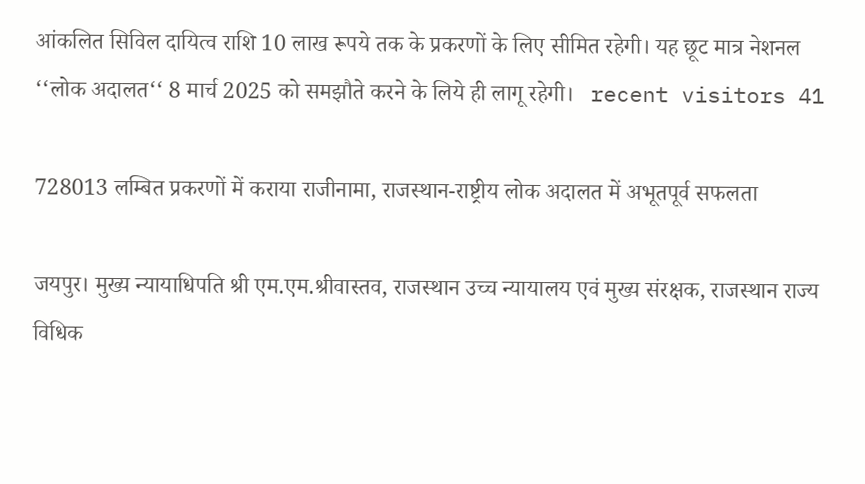आंकलित सिविल दायित्‍व राशि 10 लाख रूपये तक के प्रकरणों के लिए सीमित रहेगी। यह छूट मात्र नेशनल ‘‘लोक अदालत‘‘ 8 मार्च 2025 को समझौते करने के लिये ही लागू रहेगी।   recent visitors 41

728013 लम्बित प्रकरणों में कराया राजीनामा, राजस्थान-राष्ट्रीय लोक अदालत में अभूतपूर्व सफलता

जयपुर। मुख्य न्यायाधिपति श्री एम.एम.श्रीवास्तव, राजस्थान उच्च न्यायालय एवं मुख्य संरक्षक, राजस्थान राज्य विधिक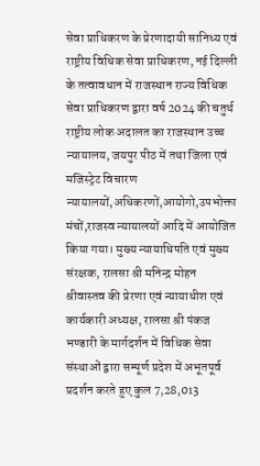सेवा प्राधिकरण के प्रेरणादायी सानिध्य एवं राष्ट्रीय विधिक सेवा प्राधिकरण, नई दिल्ली के तत्वावधान में राजस्थान राज्य विधिक सेवा प्राधिकरण द्वारा वर्ष 2024 की चतुर्थ राष्ट्रीय लोक अदालत का राजस्थान उच्च न्यायालय, जयपुर पीठ में तथा जिला एवं मजिस्ट्रेट विचारण न्यायालयों,अधिकरणों,आयोगो,उपभोक्ता मंचों,राजस्व न्यायालयों आदि में आयोजित किया गया। मुख्य न्यायाधिपति एवं मुख्य संरक्षक, रालसा श्री मनिन्द्र मोहन श्रीवास्तव की प्रेरणा एवं न्यायाधीश एवं कार्यकारी अध्यक्ष, रालसा श्री पंकज भण्डारी के मार्गदर्शन में विधिक सेवा संस्थाओं द्वारा सम्पूर्ण प्रदेश में अभूतपूर्व प्रदर्शन करते हुए कुल 7,28,013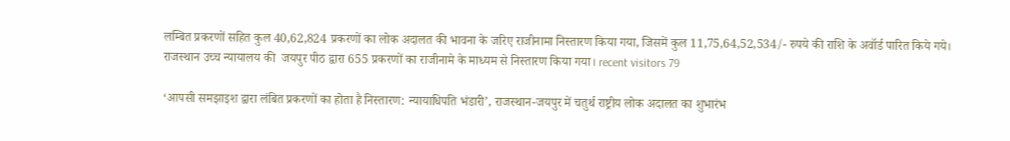लम्बित प्रकरणों सहित कुल 40,62,824 प्रकरणों का लोक अदालत की भावना के जरिए राजीनामा निस्तारण किया गया, जिसमें कुल 11,75,64,52,534/- रुपये की राशि के अवॉर्ड पारित किये गये। राजस्थान उच्च न्यायालय की  जयपुर पीठ द्वारा 655 प्रकरणों का राजीनामे के माध्यम से निस्तारण किया गया। recent visitors 79

‘आपसी समझाइश द्वारा लंबित प्रकरणों का होता है निस्तारण: न्यायाधिपति भंडारी’, राजस्थान-जयपुर में चतुर्थ राष्ट्रीय लोक अदालत का शुभारंभ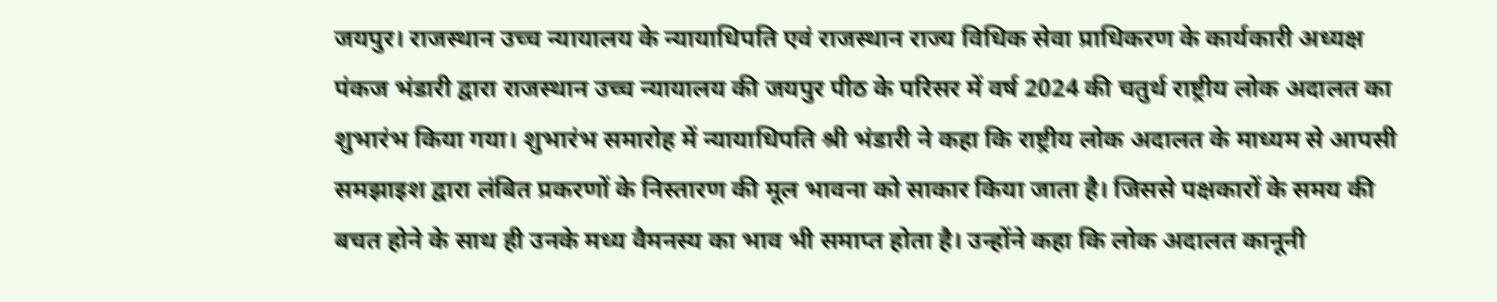जयपुर। राजस्थान उच्च न्यायालय के न्यायाधिपति एवं राजस्थान राज्य विधिक सेवा प्राधिकरण के कार्यकारी अध्यक्ष पंकज भंडारी द्वारा राजस्थान उच्च न्यायालय की जयपुर पीठ के परिसर में वर्ष 2024 की चतुर्थ राष्ट्रीय लोक अदालत का शुभारंभ किया गया। शुभारंभ समारोह में न्यायाधिपति श्री भंडारी ने कहा कि राष्ट्रीय लोक अदालत के माध्यम से आपसी समझाइश द्वारा लंबित प्रकरणों के निस्तारण की मूल भावना को साकार किया जाता है। जिससे पक्षकारों के समय की बचत होने के साथ ही उनके मध्य वैमनस्य का भाव भी समाप्त होता है। उन्होंने कहा कि लोक अदालत कानूनी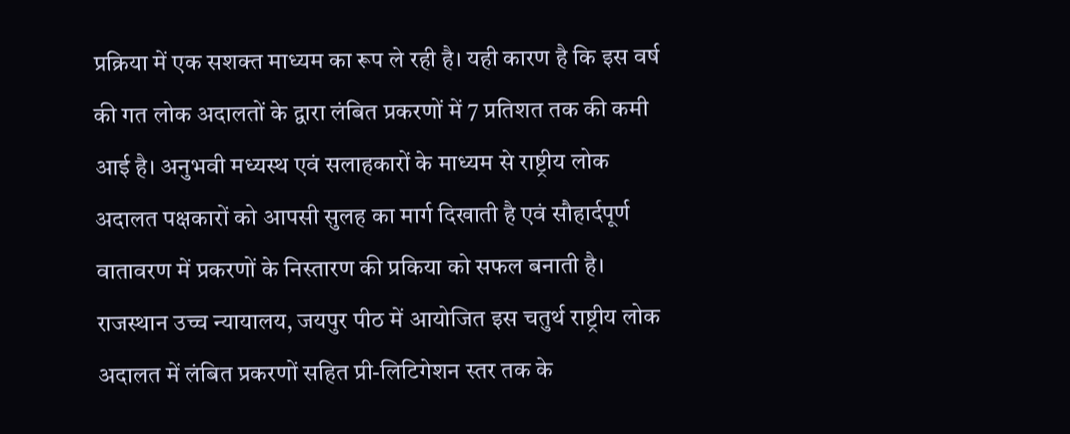प्रक्रिया में एक सशक्त माध्यम का रूप ले रही है। यही कारण है कि इस वर्ष की गत लोक अदालतों के द्वारा लंबित प्रकरणों में 7 प्रतिशत तक की कमी आई है। अनुभवी मध्यस्थ एवं सलाहकारों के माध्यम से राष्ट्रीय लोक अदालत पक्षकारों को आपसी सुलह का मार्ग दिखाती है एवं सौहार्दपूर्ण वातावरण में प्रकरणों के निस्तारण की प्रकिया को सफल बनाती है। राजस्थान उच्च न्यायालय, जयपुर पीठ में आयोजित इस चतुर्थ राष्ट्रीय लोक अदालत में लंबित प्रकरणों सहित प्री-लिटिगेशन स्तर तक के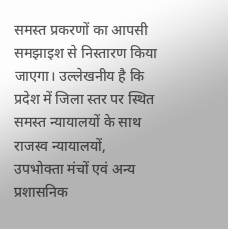समस्त प्रकरणों का आपसी समझाइश से निस्तारण किया जाएगा। उल्लेखनीय है कि प्रदेश में जिला स्तर पर स्थित समस्त न्यायालयों के साथ राजस्व न्यायालयों, उपभोक्ता मंचों एवं अन्य प्रशासनिक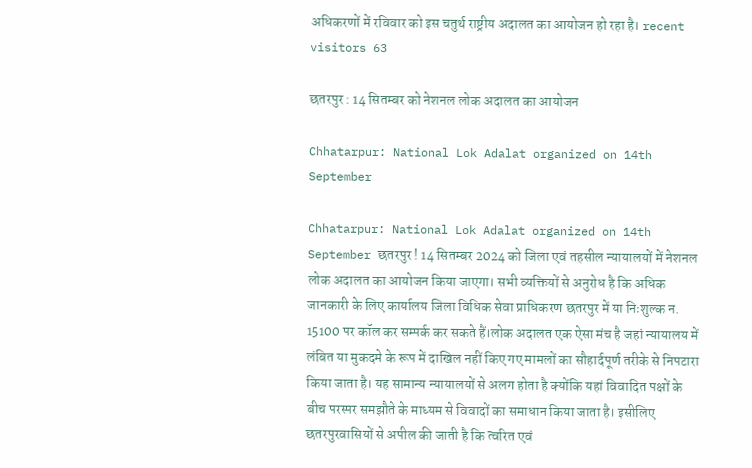अधिकरणों में रविवार को इस चतुर्थ राष्ट्रीय अदालत का आयोजन हो रहा है। recent visitors 63

छतरपुर : 14 सितम्बर को नेशनल लोक अदालत का आयोजन

Chhatarpur: National Lok Adalat organized on 14th September

Chhatarpur: National Lok Adalat organized on 14th September छतरपुर ! 14 सितम्बर 2024 को जिला एवं तहसील न्यायालयों में नेशनल लोक अदालत का आयोजन किया जाएगा। सभी व्यक्तियों से अनुरोध है कि अधिक जानकारी के लिए कार्यालय जिला विधिक सेवा प्राधिकरण छतरपुर में या निःशुल्क न. 15100 पर कॉल कर सम्पर्क कर सकते हैं।लोक अदालत एक ऐसा मंच है जहां न्यायालय में लंबित या मुकदमे के रूप में दाखिल नहीं किए गए मामलों का सौहार्दपूर्ण तरीके से निपटारा किया जाता है। यह सामान्य न्यायालयों से अलग होता है क्योंकि यहां विवादित पक्षों के बीच परस्पर समझौते के माध्यम से विवादों का समाधान किया जाता है। इसीलिए छतरपुरवासियों से अपील की जाती है कि त्वरित एवं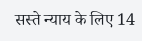सस्ते न्याय के लिए 14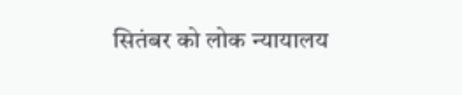सितंबर को लोक न्यायालय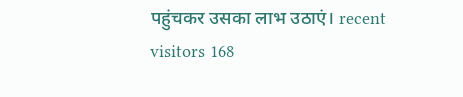पहुंचकर उसका लाभ उठाएं। recent visitors 168